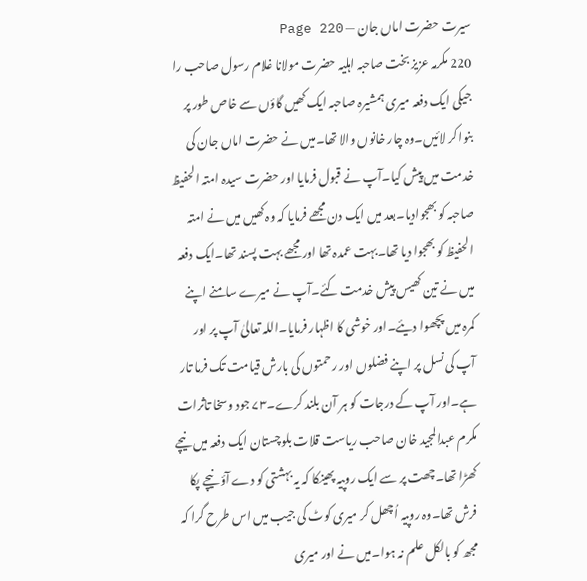سیرت حضرت اماں جان — Page 220
220 مکرمہ عزیز بخت صاحبہ اہلیہ حضرت مولانا غلام رسول صاحب را جیکی ایک دفعہ میری ہمشیرہ صاحبہ ایک کھیں گاؤں سے خاص طور پر بنوا کر لائیں۔وہ چار خانوں والا تھا۔میں نے حضرت اماں جان کی خدمت میں پیش کیا۔آپ نے قبول فرمایا اور حضرت سیدہ امتہ الحفیظ صاحبہ کو بھجوادیا۔بعد میں ایک دن مجھے فرمایا کہ وہ کھیں میں نے امتہ الحفیظ کو بھجوا دیا تھا۔بہت عمدہ تھا اور مجھے بہت پسند تھا۔ایک دفعہ میں نے تین کھیس پیش خدمت کئے۔آپ نے میرے سامنے اپنے کمرہ میں پچھوا دیئے۔اور خوشی کا اظہار فرمایا۔اللہ تعالیٰ آپ پر اور آپ کی نسل پر اپنے فضلوں اور رحمتوں کی بارش قیامت تک فرما تار ہے۔اور آپ کے درجات کو ہر آن بلند کرے۔۷۳ جود وسخا تاثرات مکرم عبدالمجید خان صاحب ریاست قلات بلوچستان ایک دفعہ میں نیچے کھڑا تھا۔چھت پر سے ایک روپیہ پھینکا کہ یہ بہشتی کو دے آؤ نیچے پکا فرش تھا۔وہ روپیہ اُچھل کر میری کوٹ کی جیب میں اس طرح گرا کہ مجھ کو بالکل علم نہ ہوا۔میں نے اور میری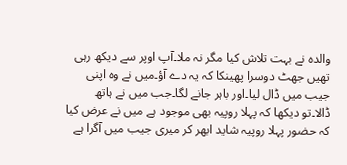والدہ نے بہت تلاش کیا مگر نہ ملا۔آپ اوپر سے دیکھ رہی تھیں جھٹ دوسرا پھینکا کہ یہ دے آؤ۔میں نے وہ اپنی جیب میں ڈال لیا۔اور باہر جانے لگا۔جب میں نے ہاتھ ڈالا۔تو دیکھا کہ پہلا روپیہ بھی موجود ہے میں نے عرض کیا کہ حضور پہلا روپیہ شاید ابھر کر میری جیب میں آگرا ہے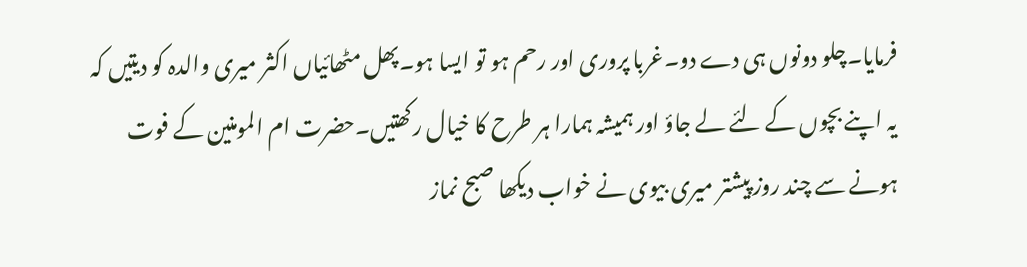فرمایا۔چلو دونوں ہی دے دو۔غربا پروری اور رحم ہو تو ایسا ہو۔پھل مٹھائیاں اکثر میری والدہ کو دیتیں کہ یہ اپنے بچوں کے لئے لے جاؤ اور ہمیشہ ہمارا ہر طرح کا خیال رکھتیں۔حضرت ام المومنین کے فوت ہونے سے چند روز پیشتر میری بیوی نے خواب دیکھا صبح نماز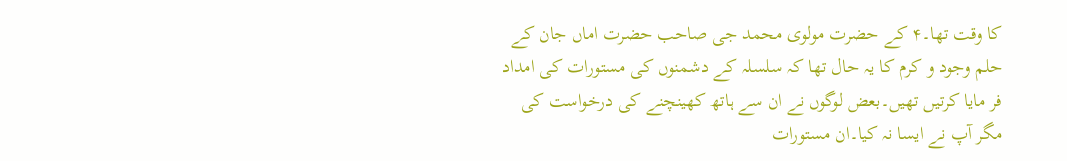کا وقت تھا۔۴ کے حضرت مولوی محمد جی صاحب حضرت اماں جان کے حلم وجود و کرم کا یہ حال تھا کہ سلسلہ کے دشمنوں کی مستورات کی امداد فر مایا کرتیں تھیں۔بعض لوگوں نے ان سے ہاتھ کھینچنے کی درخواست کی مگر آپ نے ایسا نہ کیا۔ان مستورات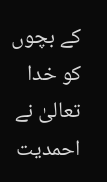کے بچوں کو خدا تعالیٰ نے احمدیت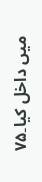میں داخل کیا۔۷۵